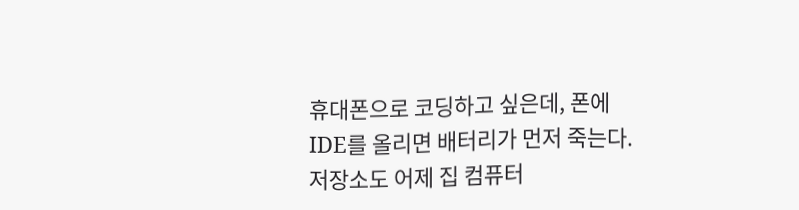휴대폰으로 코딩하고 싶은데, 폰에 IDE를 올리면 배터리가 먼저 죽는다. 저장소도 어제 집 컴퓨터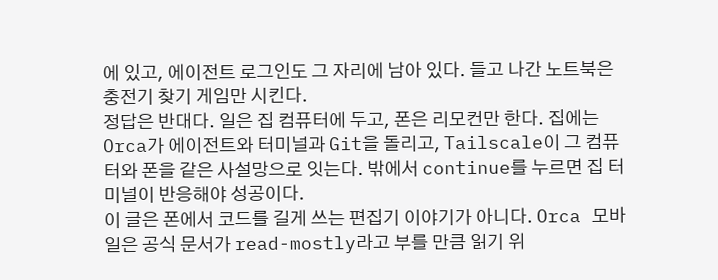에 있고, 에이전트 로그인도 그 자리에 남아 있다. 들고 나간 노트북은 충전기 찾기 게임만 시킨다.
정답은 반대다. 일은 집 컴퓨터에 두고, 폰은 리모컨만 한다. 집에는 Orca가 에이전트와 터미널과 Git을 돌리고, Tailscale이 그 컴퓨터와 폰을 같은 사설망으로 잇는다. 밖에서 continue를 누르면 집 터미널이 반응해야 성공이다.
이 글은 폰에서 코드를 길게 쓰는 편집기 이야기가 아니다. Orca 모바일은 공식 문서가 read-mostly라고 부를 만큼 읽기 위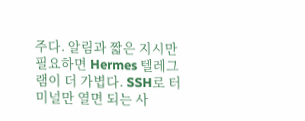주다. 알림과 짧은 지시만 필요하면 Hermes 텔레그램이 더 가볍다. SSH로 터미널만 열면 되는 사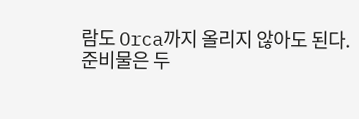람도 Orca까지 올리지 않아도 된다.
준비물은 두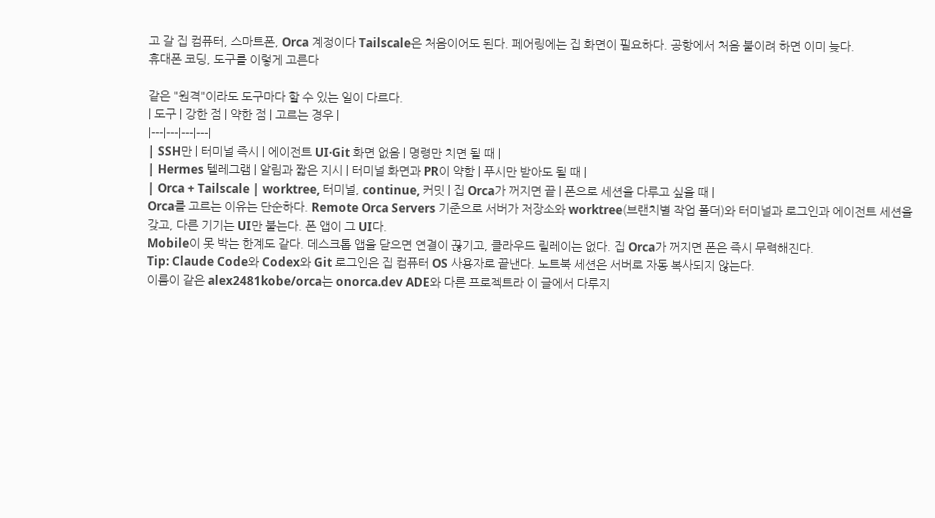고 갈 집 컴퓨터, 스마트폰, Orca 계정이다 Tailscale은 처음이어도 된다. 페어링에는 집 화면이 필요하다. 공항에서 처음 붙이려 하면 이미 늦다.
휴대폰 코딩, 도구를 이렇게 고른다

같은 "원격"이라도 도구마다 할 수 있는 일이 다르다.
| 도구 | 강한 점 | 약한 점 | 고르는 경우 |
|---|---|---|---|
| SSH만 | 터미널 즉시 | 에이전트 UI·Git 화면 없음 | 명령만 치면 될 때 |
| Hermes 텔레그램 | 알림과 짧은 지시 | 터미널 화면과 PR이 약함 | 푸시만 받아도 될 때 |
| Orca + Tailscale | worktree, 터미널, continue, 커밋 | 집 Orca가 꺼지면 끝 | 폰으로 세션을 다루고 싶을 때 |
Orca를 고르는 이유는 단순하다. Remote Orca Servers 기준으로 서버가 저장소와 worktree(브랜치별 작업 폴더)와 터미널과 로그인과 에이전트 세션을 갖고, 다른 기기는 UI만 붙는다. 폰 앱이 그 UI다.
Mobile이 못 박는 한계도 같다. 데스크톱 앱을 닫으면 연결이 끊기고, 클라우드 릴레이는 없다. 집 Orca가 꺼지면 폰은 즉시 무력해진다.
Tip: Claude Code와 Codex와 Git 로그인은 집 컴퓨터 OS 사용자로 끝낸다. 노트북 세션은 서버로 자동 복사되지 않는다.
이름이 같은 alex2481kobe/orca는 onorca.dev ADE와 다른 프로젝트라 이 글에서 다루지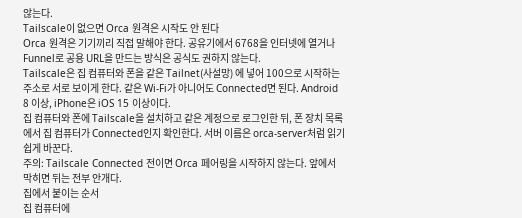않는다.
Tailscale이 없으면 Orca 원격은 시작도 안 된다
Orca 원격은 기기끼리 직접 말해야 한다. 공유기에서 6768을 인터넷에 열거나 Funnel로 공용 URL을 만드는 방식은 공식도 권하지 않는다.
Tailscale은 집 컴퓨터와 폰을 같은 Tailnet(사설망) 에 넣어 100으로 시작하는 주소로 서로 보이게 한다. 같은 Wi-Fi가 아니어도 Connected면 된다. Android 8 이상, iPhone은 iOS 15 이상이다.
집 컴퓨터와 폰에 Tailscale을 설치하고 같은 계정으로 로그인한 뒤, 폰 장치 목록에서 집 컴퓨터가 Connected인지 확인한다. 서버 이름은 orca-server처럼 읽기 쉽게 바꾼다.
주의: Tailscale Connected 전이면 Orca 페어링을 시작하지 않는다. 앞에서 막히면 뒤는 전부 안개다.
집에서 붙이는 순서
집 컴퓨터에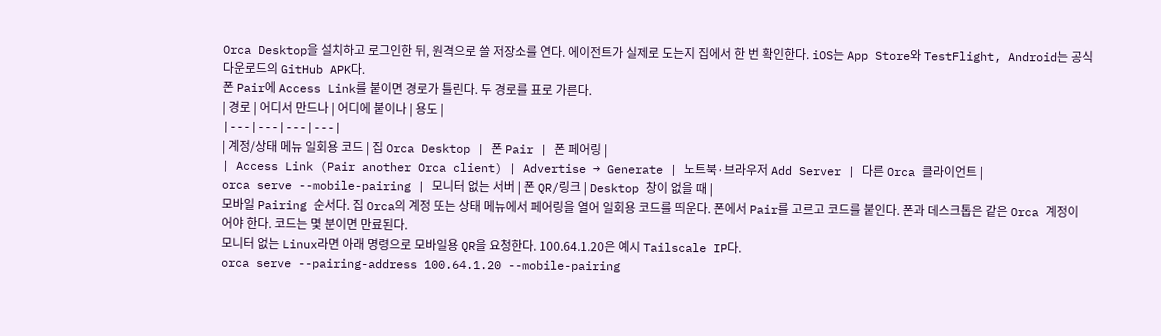Orca Desktop을 설치하고 로그인한 뒤, 원격으로 쓸 저장소를 연다. 에이전트가 실제로 도는지 집에서 한 번 확인한다. iOS는 App Store와 TestFlight, Android는 공식 다운로드의 GitHub APK다.
폰 Pair에 Access Link를 붙이면 경로가 틀린다. 두 경로를 표로 가른다.
| 경로 | 어디서 만드나 | 어디에 붙이나 | 용도 |
|---|---|---|---|
| 계정/상태 메뉴 일회용 코드 | 집 Orca Desktop | 폰 Pair | 폰 페어링 |
| Access Link (Pair another Orca client) | Advertise → Generate | 노트북·브라우저 Add Server | 다른 Orca 클라이언트 |
orca serve --mobile-pairing | 모니터 없는 서버 | 폰 QR/링크 | Desktop 창이 없을 때 |
모바일 Pairing 순서다. 집 Orca의 계정 또는 상태 메뉴에서 페어링을 열어 일회용 코드를 띄운다. 폰에서 Pair를 고르고 코드를 붙인다. 폰과 데스크톱은 같은 Orca 계정이어야 한다. 코드는 몇 분이면 만료된다.
모니터 없는 Linux라면 아래 명령으로 모바일용 QR을 요청한다. 100.64.1.20은 예시 Tailscale IP다.
orca serve --pairing-address 100.64.1.20 --mobile-pairing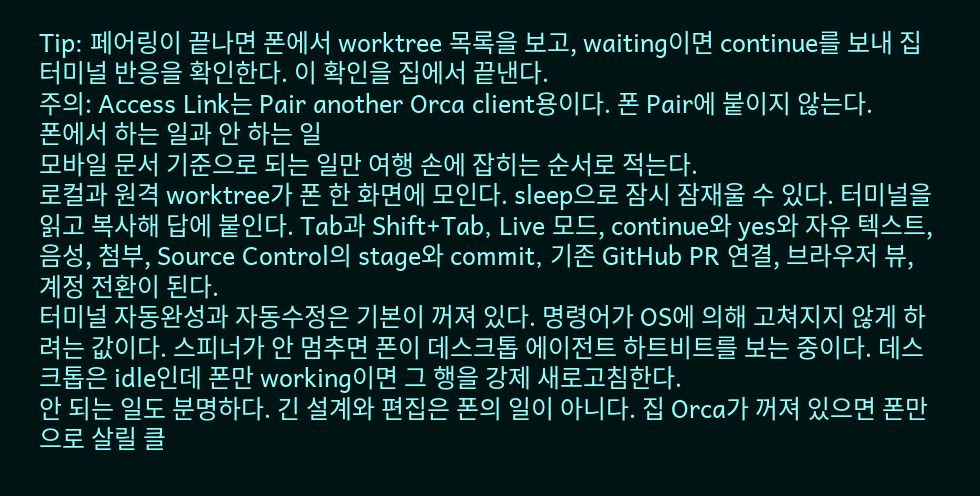Tip: 페어링이 끝나면 폰에서 worktree 목록을 보고, waiting이면 continue를 보내 집 터미널 반응을 확인한다. 이 확인을 집에서 끝낸다.
주의: Access Link는 Pair another Orca client용이다. 폰 Pair에 붙이지 않는다.
폰에서 하는 일과 안 하는 일
모바일 문서 기준으로 되는 일만 여행 손에 잡히는 순서로 적는다.
로컬과 원격 worktree가 폰 한 화면에 모인다. sleep으로 잠시 잠재울 수 있다. 터미널을 읽고 복사해 답에 붙인다. Tab과 Shift+Tab, Live 모드, continue와 yes와 자유 텍스트, 음성, 첨부, Source Control의 stage와 commit, 기존 GitHub PR 연결, 브라우저 뷰, 계정 전환이 된다.
터미널 자동완성과 자동수정은 기본이 꺼져 있다. 명령어가 OS에 의해 고쳐지지 않게 하려는 값이다. 스피너가 안 멈추면 폰이 데스크톱 에이전트 하트비트를 보는 중이다. 데스크톱은 idle인데 폰만 working이면 그 행을 강제 새로고침한다.
안 되는 일도 분명하다. 긴 설계와 편집은 폰의 일이 아니다. 집 Orca가 꺼져 있으면 폰만으로 살릴 클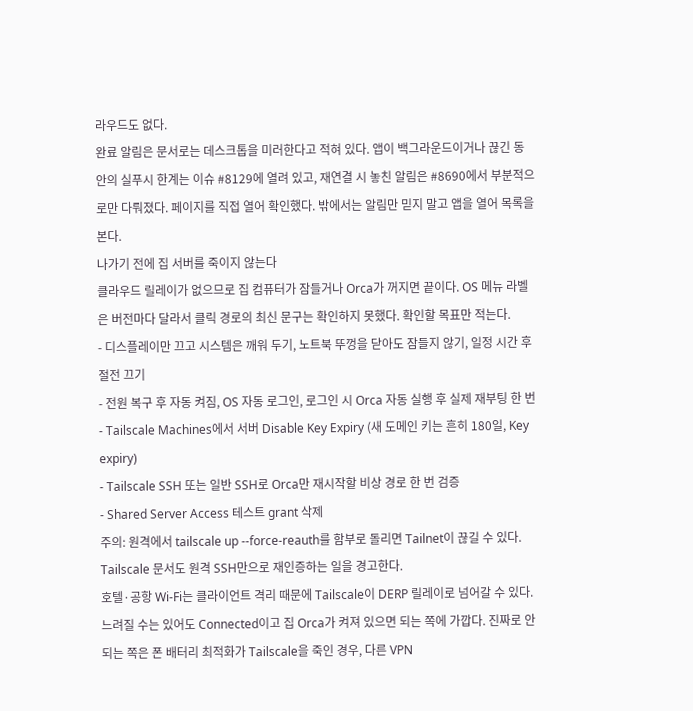라우드도 없다.
완료 알림은 문서로는 데스크톱을 미러한다고 적혀 있다. 앱이 백그라운드이거나 끊긴 동안의 실푸시 한계는 이슈 #8129에 열려 있고, 재연결 시 놓친 알림은 #8690에서 부분적으로만 다뤄졌다. 페이지를 직접 열어 확인했다. 밖에서는 알림만 믿지 말고 앱을 열어 목록을 본다.
나가기 전에 집 서버를 죽이지 않는다
클라우드 릴레이가 없으므로 집 컴퓨터가 잠들거나 Orca가 꺼지면 끝이다. OS 메뉴 라벨은 버전마다 달라서 클릭 경로의 최신 문구는 확인하지 못했다. 확인할 목표만 적는다.
- 디스플레이만 끄고 시스템은 깨워 두기, 노트북 뚜껑을 닫아도 잠들지 않기, 일정 시간 후 절전 끄기
- 전원 복구 후 자동 켜짐, OS 자동 로그인, 로그인 시 Orca 자동 실행 후 실제 재부팅 한 번
- Tailscale Machines에서 서버 Disable Key Expiry (새 도메인 키는 흔히 180일, Key expiry)
- Tailscale SSH 또는 일반 SSH로 Orca만 재시작할 비상 경로 한 번 검증
- Shared Server Access 테스트 grant 삭제
주의: 원격에서 tailscale up --force-reauth를 함부로 돌리면 Tailnet이 끊길 수 있다. Tailscale 문서도 원격 SSH만으로 재인증하는 일을 경고한다.
호텔·공항 Wi-Fi는 클라이언트 격리 때문에 Tailscale이 DERP 릴레이로 넘어갈 수 있다. 느려질 수는 있어도 Connected이고 집 Orca가 켜져 있으면 되는 쪽에 가깝다. 진짜로 안 되는 쪽은 폰 배터리 최적화가 Tailscale을 죽인 경우, 다른 VPN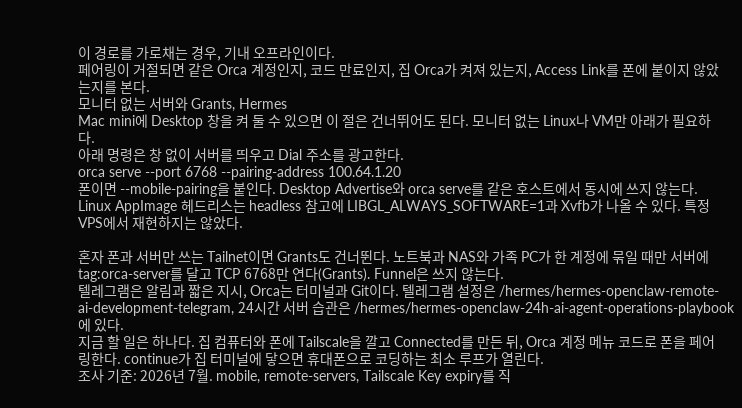이 경로를 가로채는 경우, 기내 오프라인이다.
페어링이 거절되면 같은 Orca 계정인지, 코드 만료인지, 집 Orca가 켜져 있는지, Access Link를 폰에 붙이지 않았는지를 본다.
모니터 없는 서버와 Grants, Hermes
Mac mini에 Desktop 창을 켜 둘 수 있으면 이 절은 건너뛰어도 된다. 모니터 없는 Linux나 VM만 아래가 필요하다.
아래 명령은 창 없이 서버를 띄우고 Dial 주소를 광고한다.
orca serve --port 6768 --pairing-address 100.64.1.20
폰이면 --mobile-pairing을 붙인다. Desktop Advertise와 orca serve를 같은 호스트에서 동시에 쓰지 않는다. Linux AppImage 헤드리스는 headless 참고에 LIBGL_ALWAYS_SOFTWARE=1과 Xvfb가 나올 수 있다. 특정 VPS에서 재현하지는 않았다.

혼자 폰과 서버만 쓰는 Tailnet이면 Grants도 건너뛴다. 노트북과 NAS와 가족 PC가 한 계정에 묶일 때만 서버에 tag:orca-server를 달고 TCP 6768만 연다(Grants). Funnel은 쓰지 않는다.
텔레그램은 알림과 짧은 지시, Orca는 터미널과 Git이다. 텔레그램 설정은 /hermes/hermes-openclaw-remote-ai-development-telegram, 24시간 서버 습관은 /hermes/hermes-openclaw-24h-ai-agent-operations-playbook에 있다.
지금 할 일은 하나다. 집 컴퓨터와 폰에 Tailscale을 깔고 Connected를 만든 뒤, Orca 계정 메뉴 코드로 폰을 페어링한다. continue가 집 터미널에 닿으면 휴대폰으로 코딩하는 최소 루프가 열린다.
조사 기준: 2026년 7월. mobile, remote-servers, Tailscale Key expiry를 직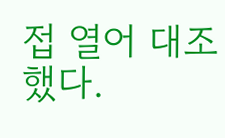접 열어 대조했다.